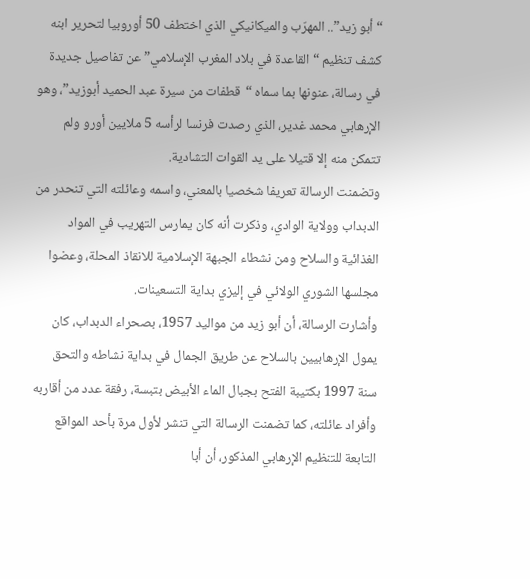“أبو زيد”.. المهرّب والميكانيكي الذي اختطف 50 أوروبيا لتحرير ابنه
كشف تنظيم “القاعدة في بلاد المغرب الإسلامي” عن تفاصيل جديدة في رسالة، عنونها بما سماه “قطفات من سيرة عبد الحميد أبوزيد”، وهو الإرهابي محمد غدير، الذي رصدت فرنسا لرأسه 5 ملايين أورو ولم تتمكن منه إلا قتيلا على يد القوات التشادية.
وتضمنت الرسالة تعريفا شخصيا بالمعني، واسمه وعائلته التي تنحدر من الدبداب وولاية الوادي، وذكرت أنه كان يمارس التهريب في المواد الغذائية والسلاح ومن نشطاء الجبهة الإسلامية للانقاذ المحلة، وعضوا مجلسها الشوري الولائي في إليزي بداية التسعينات.
وأشارت الرسالة، أن أبو زيد من مواليد 1957، بصحراء الدبداب، كان يمول الإرهابيين بالسلاح عن طريق الجمال في بداية نشاطه والتحق سنة 1997 بكتيبة الفتح بجبال الماء الأبيض بتبسة، رفقة عدد من أقاربه وأفراد عائلته، كما تضمنت الرسالة التي تنشر لأول مرة بأحد المواقع التابعة للتنظيم الإرهابي المذكور، أن أبا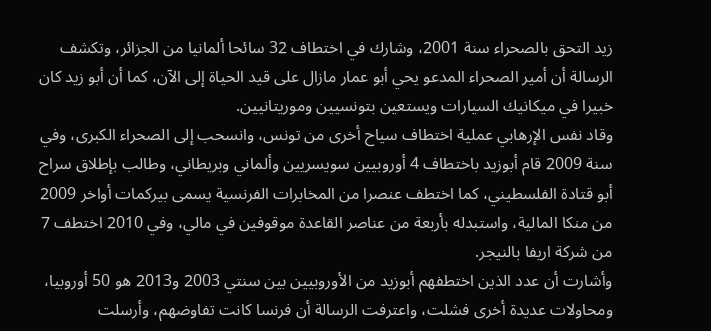زيد التحق بالصحراء سنة 2001، وشارك في اختطاف 32 سائحا ألمانيا من الجزائر، وتكشف الرسالة أن أمير الصحراء المدعو يحي أبو عمار مازال على قيد الحياة إلى الآن، كما أن أبو زيد كان خبيرا في ميكانيك السيارات ويستعين بتونسيين وموريتانيين.
وقاد نفس الإرهابي عملية اختطاف سياح أخرى من تونس، وانسحب إلى الصحراء الكبرى، وفي سنة 2009 قام أبوزيد باختطاف 4 أوروبيين سويسريين وألماني وبريطاني، وطالب بإطلاق سراح أبو قتادة الفلسطيني، كما اختطف عنصرا من المخابرات الفرنسية يسمى بيركمات أواخر 2009 من منكا المالية، واستبدله بأربعة من عناصر القاعدة موقوفين في مالي، وفي 2010 اختطف 7 من شركة اريفا بالنيجر.
وأشارت أن عدد الذين اختطفهم أبوزيد من الأوروبيين بين سنتي 2003 و2013 هو 50 أوروبيا، ومحاولات عديدة أخرى فشلت، واعترفت الرسالة أن فرنسا كانت تفاوضهم، وأرسلت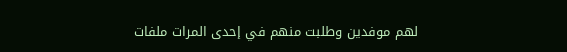لهم موفدين وطلبت منهم في إحدى المرات ملفات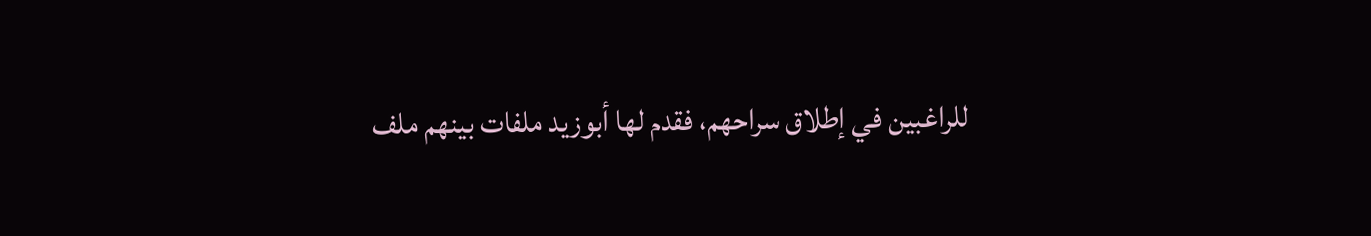للراغبين في إطلاق سراحهم، فقدم لها أبوزيد ملفات بينهم ملف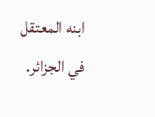ابنه المعتقل في الجزائر.